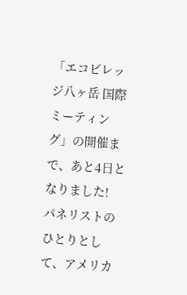「エコビレッジ八ヶ岳 国際ミーティング」の開催まで、あと4日となりました!
パネリストのひとりとして、アメリカ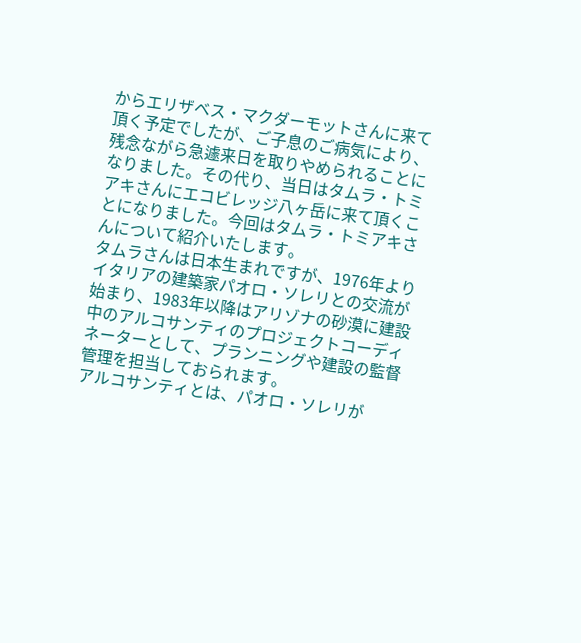からエリザベス・マクダーモットさんに来て頂く予定でしたが、ご子息のご病気により、残念ながら急遽来日を取りやめられることになりました。その代り、当日はタムラ・トミアキさんにエコビレッジ八ヶ岳に来て頂くことになりました。今回はタムラ・トミアキさんについて紹介いたします。
タムラさんは日本生まれですが、1976年よりイタリアの建築家パオロ・ソレリとの交流が始まり、1983年以降はアリゾナの砂漠に建設中のアルコサンティのプロジェクトコーディネーターとして、プランニングや建設の監督管理を担当しておられます。
アルコサンティとは、パオロ・ソレリが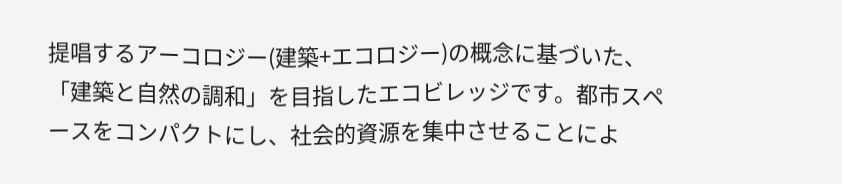提唱するアーコロジー(建築+エコロジー)の概念に基づいた、「建築と自然の調和」を目指したエコビレッジです。都市スペースをコンパクトにし、社会的資源を集中させることによ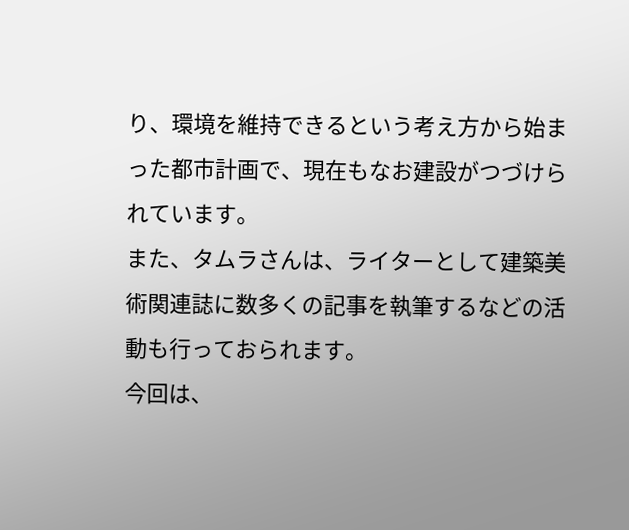り、環境を維持できるという考え方から始まった都市計画で、現在もなお建設がつづけられています。
また、タムラさんは、ライターとして建築美術関連誌に数多くの記事を執筆するなどの活動も行っておられます。
今回は、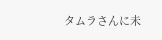タムラさんに未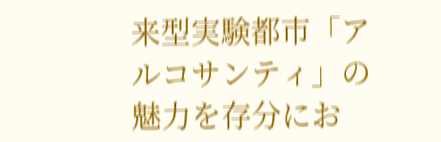来型実験都市「アルコサンティ」の魅力を存分にお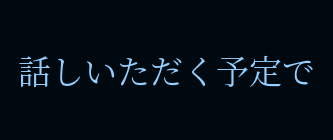話しいただく予定で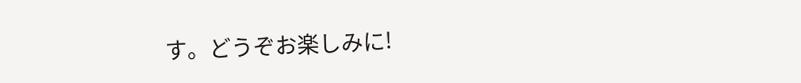す。どうぞお楽しみに!